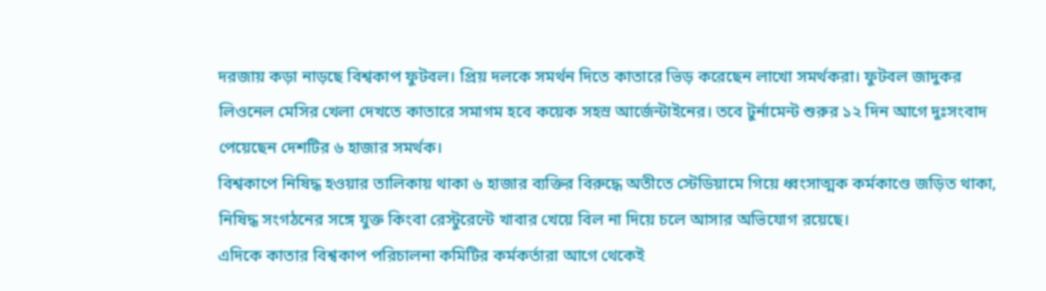দরজায় কড়া নাড়ছে বিশ্বকাপ ফুটবল। প্রিয় দলকে সমর্থন দিতে কাতারে ভিড় করেছেন লাখো সমর্থকরা। ফুটবল জাদুকর লিওনেল মেসির খেলা দেখতে কাতারে সমাগম হবে কয়েক সহস্র আর্জেন্টাইনের। তবে টুর্নামেন্ট শুরুর ১২ দিন আগে দুঃসংবাদ পেয়েছেন দেশটির ৬ হাজার সমর্থক।
বিশ্বকাপে নিষিদ্ধ হওয়ার তালিকায় থাকা ৬ হাজার ব্যক্তির বিরুদ্ধে অতীতে স্টেডিয়ামে গিয়ে ধ্বংসাত্মক কর্মকাণ্ডে জড়িত থাকা, নিষিদ্ধ সংগঠনের সঙ্গে যুক্ত কিংবা রেস্টুরেন্টে খাবার খেয়ে বিল না দিয়ে চলে আসার অভিযোগ রয়েছে।
এদিকে কাতার বিশ্বকাপ পরিচালনা কমিটির কর্মকর্তারা আগে থেকেই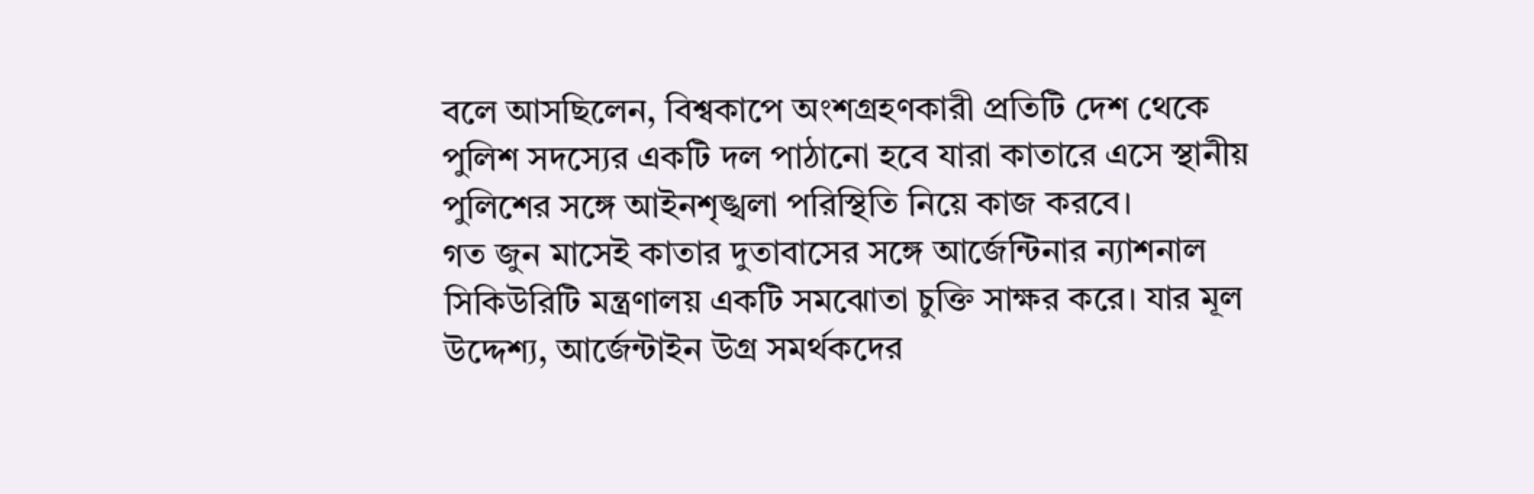বলে আসছিলেন, বিশ্বকাপে অংশগ্রহণকারী প্রতিটি দেশ থেকে পুলিশ সদস্যের একটি দল পাঠানো হবে যারা কাতারে এসে স্থানীয় পুলিশের সঙ্গে আইনশৃঙ্খলা পরিস্থিতি নিয়ে কাজ করবে।
গত জুন মাসেই কাতার দুতাবাসের সঙ্গে আর্জেন্টিনার ন্যাশনাল সিকিউরিটি মন্ত্রণালয় একটি সমঝোতা চুক্তি সাক্ষর করে। যার মূল উদ্দেশ্য, আর্জেন্টাইন উগ্র সমর্থকদের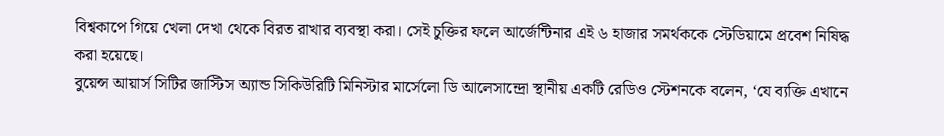বিশ্বকাপে গিয়ে খেলা দেখা থেকে বিরত রাখার ব্যবস্থা করা। সেই চুক্তির ফলে আর্জেন্টিনার এই ৬ হাজার সমর্থককে স্টেডিয়ামে প্রবেশ নিষিদ্ধ করা হয়েছে।
বুয়েন্স আয়ার্স সিটির জাস্টিস অ্যান্ড সিকিউরিটি মিনিস্টার মার্সেলো ডি আলেসান্দ্রো স্থানীয় একটি রেডিও স্টেশনকে বলেন, ‘যে ব্যক্তি এখানে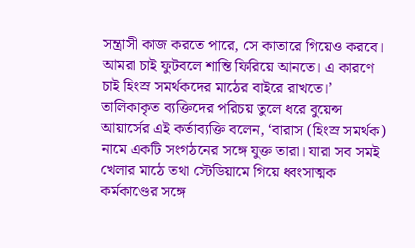সন্ত্রাসী কাজ করতে পারে, সে কাতারে গিয়েও করবে। আমরা চাই ফুটবলে শান্তি ফিরিয়ে আনতে। এ কারণে চাই হিংস্র সমর্থকদের মাঠের বাইরে রাখতে।’
তালিকাকৃত ব্যক্তিদের পরিচয় তুলে ধরে বুয়েন্স আয়ার্সের এই কর্তাব্যক্তি বলেন, ‘বারাস (হিংস্র সমর্থক) নামে একটি সংগঠনের সঙ্গে যুক্ত তারা। যারা সব সমই খেলার মাঠে তথা স্টেডিয়ামে গিয়ে ধ্বংসাত্মক কর্মকাণ্ডের সঙ্গে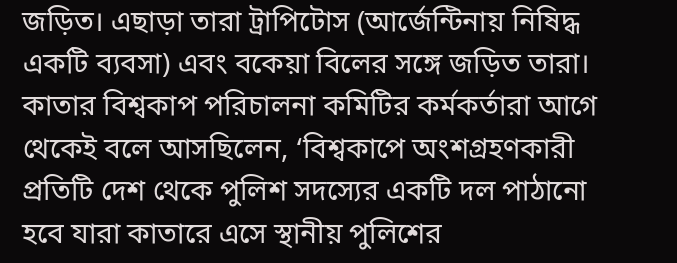জড়িত। এছাড়া তারা ট্রাপিটোস (আর্জেন্টিনায় নিষিদ্ধ একটি ব্যবসা) এবং বকেয়া বিলের সঙ্গে জড়িত তারা।
কাতার বিশ্বকাপ পরিচালনা কমিটির কর্মকর্তারা আগে থেকেই বলে আসছিলেন, ‘বিশ্বকাপে অংশগ্রহণকারী প্রতিটি দেশ থেকে পুলিশ সদস্যের একটি দল পাঠানো হবে যারা কাতারে এসে স্থানীয় পুলিশের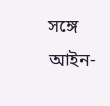সঙ্গে আইন-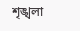শৃঙ্খলা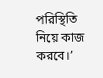পরিস্থিতি নিয়ে কাজ করবে।’